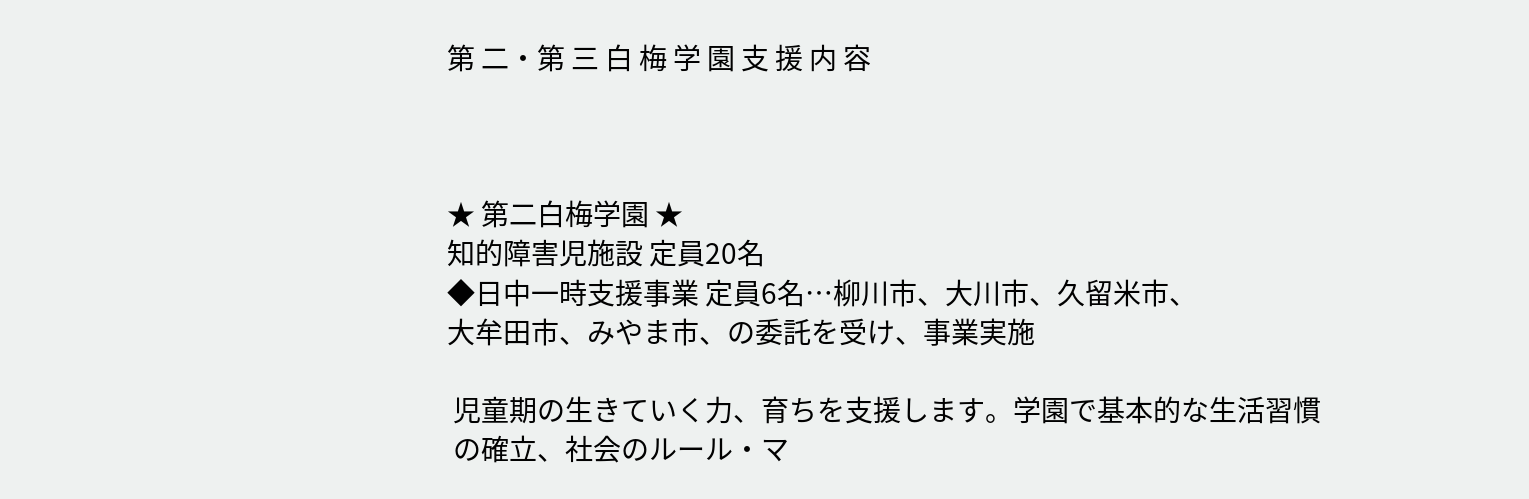第 二・第 三 白 梅 学 園 支 援 内 容



★ 第二白梅学園 ★
知的障害児施設 定員20名
◆日中一時支援事業 定員6名…柳川市、大川市、久留米市、
大牟田市、みやま市、の委託を受け、事業実施

 児童期の生きていく力、育ちを支援します。学園で基本的な生活習慣
 の確立、社会のルール・マ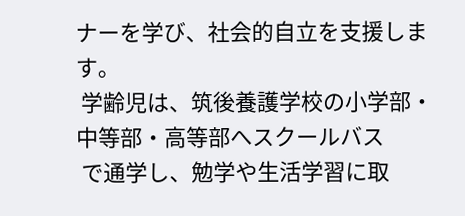ナーを学び、社会的自立を支援します。
 学齢児は、筑後養護学校の小学部・中等部・高等部へスクールバス
 で通学し、勉学や生活学習に取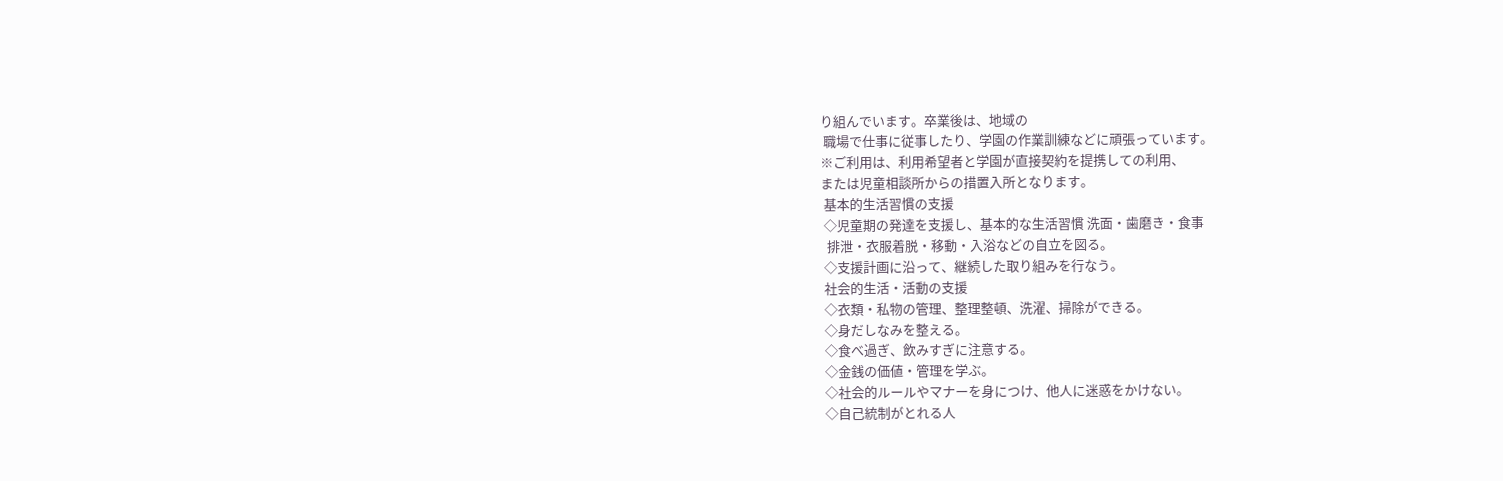り組んでいます。卒業後は、地域の
 職場で仕事に従事したり、学園の作業訓練などに頑張っています。
※ご利用は、利用希望者と学園が直接契約を提携しての利用、
または児童相談所からの措置入所となります。
 基本的生活習慣の支援
 ◇児童期の発達を支援し、基本的な生活習慣 洗面・歯磨き・食事
  排泄・衣服着脱・移動・入浴などの自立を図る。
 ◇支援計画に沿って、継続した取り組みを行なう。
 社会的生活・活動の支援
 ◇衣類・私物の管理、整理整頓、洗濯、掃除ができる。
 ◇身だしなみを整える。
 ◇食べ過ぎ、飲みすぎに注意する。
 ◇金銭の価値・管理を学ぶ。
 ◇社会的ルールやマナーを身につけ、他人に迷惑をかけない。
 ◇自己統制がとれる人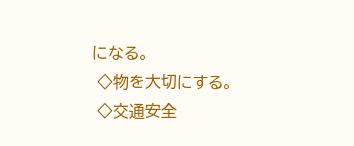になる。
 ◇物を大切にする。
 ◇交通安全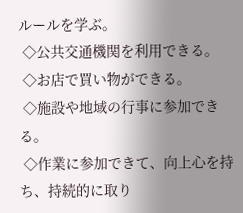ルールを学ぶ。
 ◇公共交通機関を利用できる。
 ◇お店で買い物ができる。
 ◇施設や地域の行事に参加できる。
 ◇作業に参加できて、向上心を持ち、持続的に取り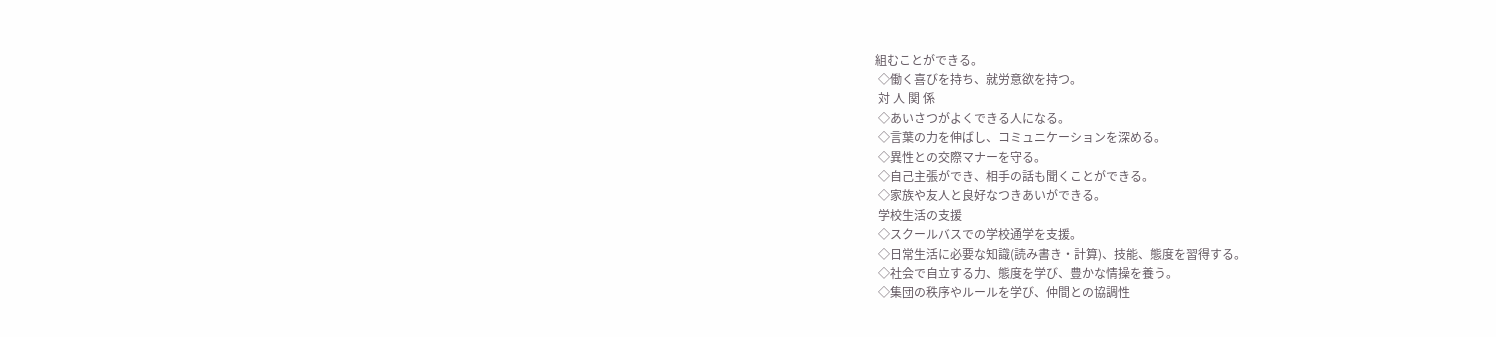組むことができる。
 ◇働く喜びを持ち、就労意欲を持つ。
 対 人 関 係
 ◇あいさつがよくできる人になる。
 ◇言葉の力を伸ばし、コミュニケーションを深める。
 ◇異性との交際マナーを守る。
 ◇自己主張ができ、相手の話も聞くことができる。
 ◇家族や友人と良好なつきあいができる。
 学校生活の支援
 ◇スクールバスでの学校通学を支援。
 ◇日常生活に必要な知識(読み書き・計算)、技能、態度を習得する。
 ◇社会で自立する力、態度を学び、豊かな情操を養う。
 ◇集団の秩序やルールを学び、仲間との協調性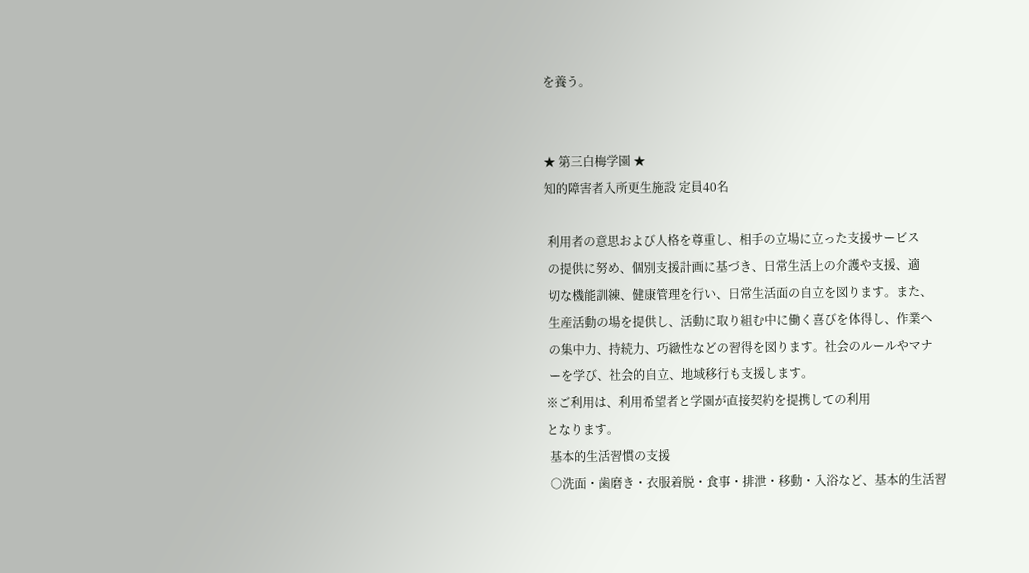を養う。


★ 第三白梅学園 ★
知的障害者入所更生施設 定員40名

 利用者の意思および人格を尊重し、相手の立場に立った支援サービス
 の提供に努め、個別支援計画に基づき、日常生活上の介護や支援、適
 切な機能訓練、健康管理を行い、日常生活面の自立を図ります。また、
 生産活動の場を提供し、活動に取り組む中に働く喜びを体得し、作業へ
 の集中力、持続力、巧緻性などの習得を図ります。社会のルールやマナ
 ーを学び、社会的自立、地域移行も支援します。
※ご利用は、利用希望者と学園が直接契約を提携しての利用
となります。
 基本的生活習慣の支援
 ○洗面・歯磨き・衣服着脱・食事・排泄・移動・入浴など、基本的生活習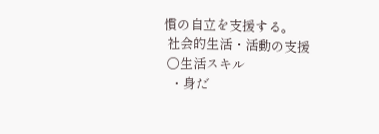慣の自立を支援する。
 社会的生活・活動の支援
 ○生活スキル
  ・身だ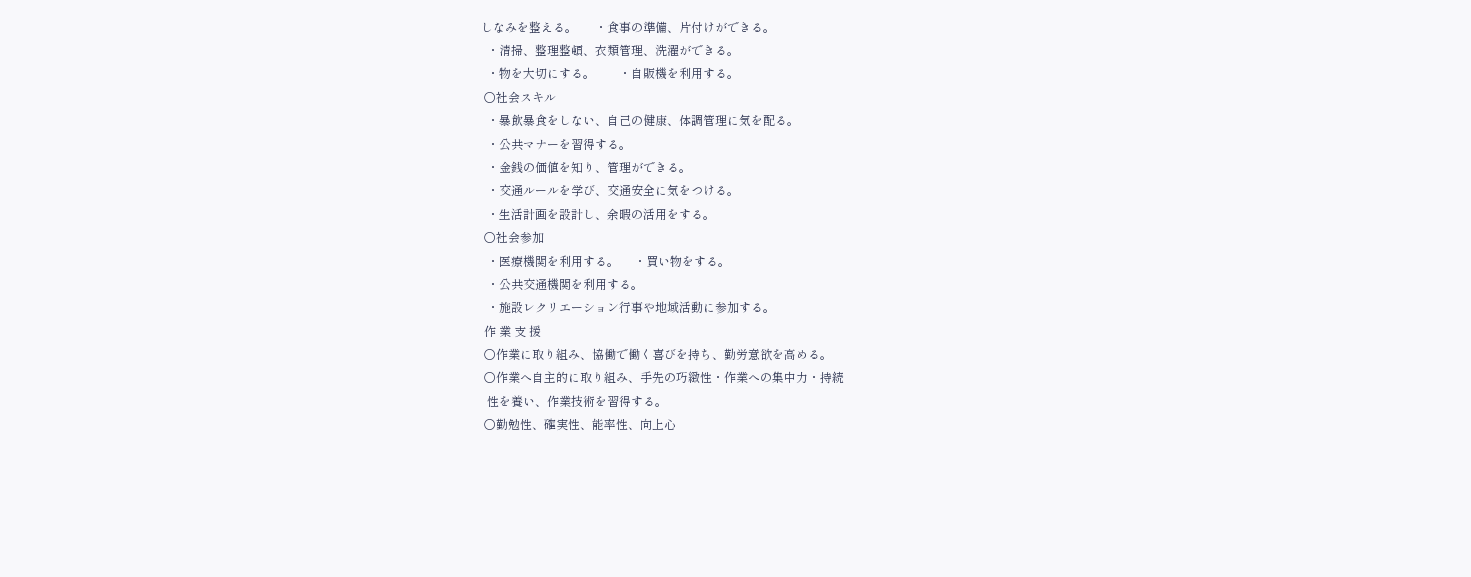しなみを整える。      ・食事の準備、片付けができる。
  ・清掃、整理整頓、衣類管理、洗濯ができる。
  ・物を大切にする。        ・自販機を利用する。
 ○社会スキル
  ・暴飲暴食をしない、自己の健康、体調管理に気を配る。
  ・公共マナーを習得する。
  ・金銭の価値を知り、管理ができる。
  ・交通ルールを学び、交通安全に気をつける。
  ・生活計画を設計し、余暇の活用をする。
 ○社会参加
  ・医療機関を利用する。     ・買い物をする。
  ・公共交通機関を利用する。
  ・施設レクリエーション行事や地域活動に参加する。
 作 業 支 援
 ○作業に取り組み、協働で働く喜びを持ち、勤労意欲を高める。
 ○作業へ自主的に取り組み、手先の巧緻性・作業への集中力・持続
  性を養い、作業技術を習得する。
 ○勤勉性、確実性、能率性、向上心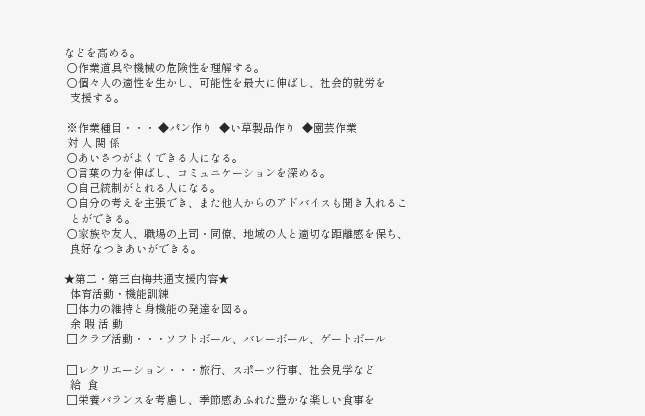などを高める。
 ○作業道具や機械の危険性を理解する。
 ○個々人の適性を生かし、可能性を最大に伸ばし、社会的就労を
  支援する。

 ※作業種目・・・ ◆パン作り  ◆い草製品作り  ◆園芸作業
 対 人 関 係
 ○あいさつがよくできる人になる。
 ○言葉の力を伸ばし、コミュニケーションを深める。
 ○自己統制がとれる人になる。
 ○自分の考えを主張でき、また他人からのアドバイスも聞き入れるこ
  とができる。
 ○家族や友人、職場の上司・同僚、地域の人と適切な距離感を保ち、
  良好なつきあいができる。

★第二・第三白梅共通支援内容★
  体育活動・機能訓練
 □体力の維持と身機能の発達を図る。
  余 暇 活 動
 □クラブ活動・・・ソフトボール、バレーボール、ゲートボール

 □レクリエーション・・・旅行、スポーツ行事、社会見学など
  給  食
 □栄養バランスを考慮し、季節感あふれた豊かな楽しい食事を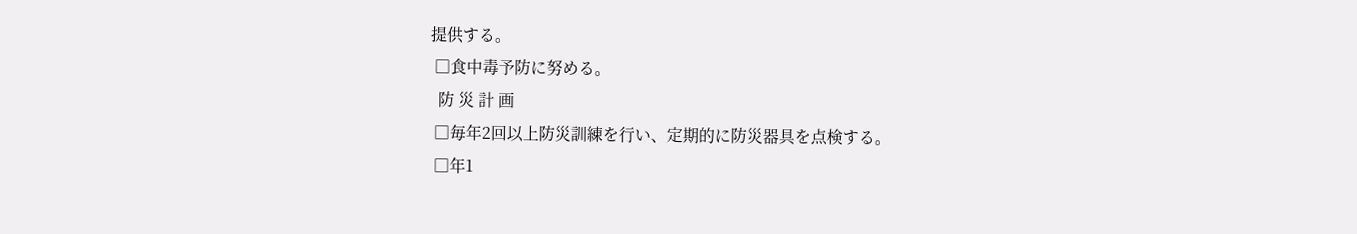提供する。
 □食中毒予防に努める。
  防 災 計 画
 □毎年2回以上防災訓練を行い、定期的に防災器具を点検する。
 □年1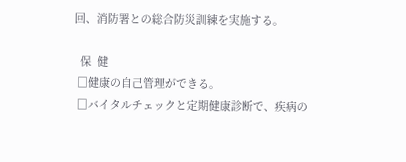回、消防署との総合防災訓練を実施する。

  保  健
 □健康の自己管理ができる。
 □バイタルチェックと定期健康診断で、疾病の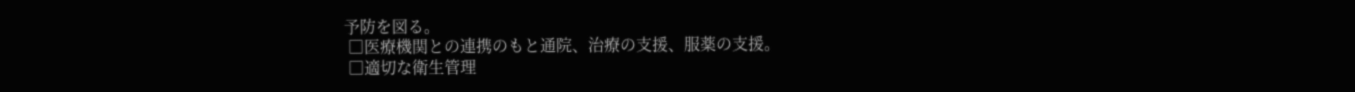予防を図る。
 □医療機関との連携のもと通院、治療の支援、服薬の支援。
 □適切な衛生管理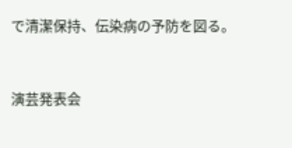で清潔保持、伝染病の予防を図る。



演芸発表会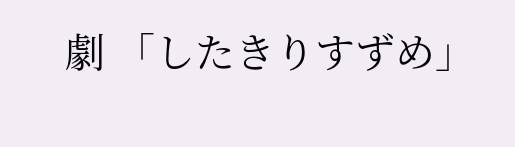劇 「したきりすずめ」